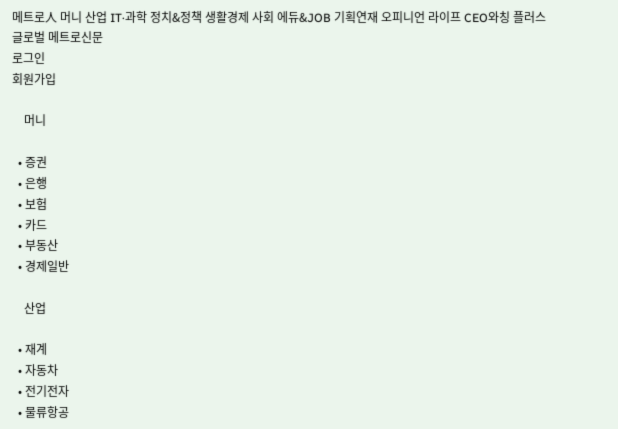메트로人 머니 산업 IT·과학 정치&정책 생활경제 사회 에듀&JOB 기획연재 오피니언 라이프 CEO와칭 플러스
글로벌 메트로신문
로그인
회원가입

    머니

  • 증권
  • 은행
  • 보험
  • 카드
  • 부동산
  • 경제일반

    산업

  • 재계
  • 자동차
  • 전기전자
  • 물류항공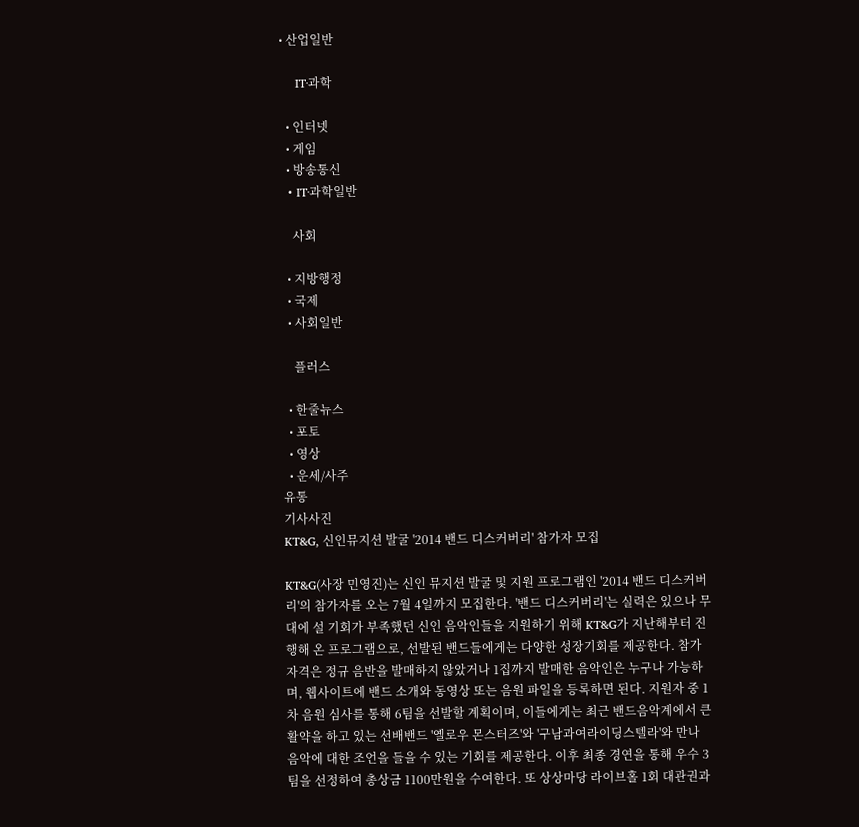• 산업일반

    IT·과학

  • 인터넷
  • 게임
  • 방송통신
  • IT·과학일반

    사회

  • 지방행정
  • 국제
  • 사회일반

    플러스

  • 한줄뉴스
  • 포토
  • 영상
  • 운세/사주
유통
기사사진
KT&G, 신인뮤지션 발굴 '2014 밴드 디스커버리' 참가자 모집

KT&G(사장 민영진)는 신인 뮤지션 발굴 및 지원 프로그램인 '2014 밴드 디스커버리'의 참가자를 오는 7월 4일까지 모집한다. '밴드 디스커버리'는 실력은 있으나 무대에 설 기회가 부족했던 신인 음악인들을 지원하기 위해 KT&G가 지난해부터 진행해 온 프로그램으로, 선발된 밴드들에게는 다양한 성장기회를 제공한다. 참가자격은 정규 음반을 발매하지 않았거나 1집까지 발매한 음악인은 누구나 가능하며, 웹사이트에 밴드 소개와 동영상 또는 음원 파일을 등록하면 된다. 지원자 중 1차 음원 심사를 통해 6팀을 선발할 계획이며, 이들에게는 최근 밴드음악계에서 큰 활약을 하고 있는 선배밴드 '옐로우 몬스터즈'와 '구남과여라이딩스텔라'와 만나 음악에 대한 조언을 들을 수 있는 기회를 제공한다. 이후 최종 경연을 통해 우수 3팀을 선정하여 총상금 1100만원을 수여한다. 또 상상마당 라이브홀 1회 대관권과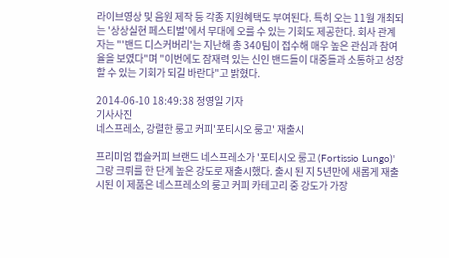라이브영상 및 음원 제작 등 각종 지원혜택도 부여된다. 특히 오는 11월 개최되는 '상상실현 페스티벌'에서 무대에 오를 수 있는 기회도 제공한다. 회사 관계자는 "'밴드 디스커버리'는 지난해 총 340팀이 접수해 매우 높은 관심과 참여율을 보였다"며 "이번에도 잠재력 있는 신인 밴드들이 대중들과 소통하고 성장할 수 있는 기회가 되길 바란다"고 밝혔다.

2014-06-10 18:49:38 정영일 기자
기사사진
네스프레소, 강렬한 룽고 커피'포티시오 룽고' 재출시

프리미엄 캡슐커피 브랜드 네스프레소가 '포티시오 룽고 (Fortissio Lungo)' 그랑 크뤼를 한 단계 높은 강도로 재출시했다. 출시 된 지 5년만에 새롭게 재출시된 이 제품은 네스프레소의 룽고 커피 카테고리 중 강도가 가장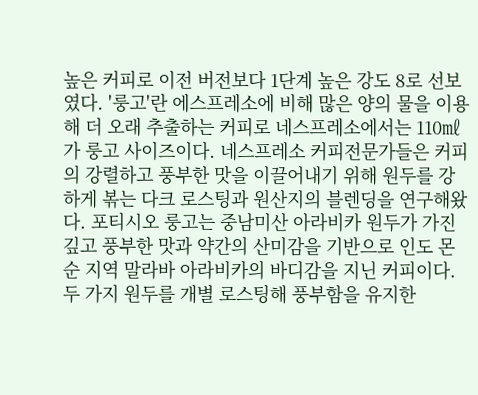높은 커피로 이전 버전보다 1단계 높은 강도 8로 선보였다. '룽고'란 에스프레소에 비해 많은 양의 물을 이용해 더 오래 추출하는 커피로 네스프레소에서는 110㎖가 룽고 사이즈이다. 네스프레소 커피전문가들은 커피의 강렬하고 풍부한 맛을 이끌어내기 위해 원두를 강하게 볶는 다크 로스팅과 원산지의 블렌딩을 연구해왔다. 포티시오 룽고는 중남미산 아라비카 원두가 가진 깊고 풍부한 맛과 약간의 산미감을 기반으로 인도 몬순 지역 말라바 아라비카의 바디감을 지닌 커피이다. 두 가지 원두를 개별 로스팅해 풍부함을 유지한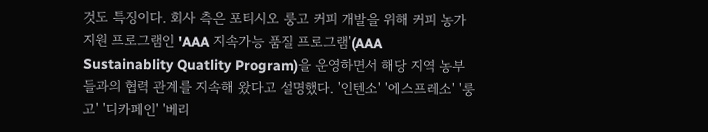것도 특징이다. 회사 측은 포티시오 룽고 커피 개발을 위해 커피 농가 지원 프로그램인 'AAA 지속가능 품질 프로그램'(AAA Sustainablity Quatlity Program)을 운영하면서 해당 지역 농부들과의 협력 관계를 지속해 왔다고 설명했다. '인텐소' '에스프레소' '룽고' '디카페인' '베리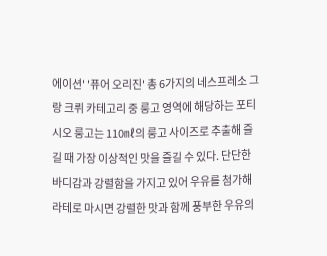에이션' '퓨어 오리진' 총 6가지의 네스프레소 그랑 크뤼 카테고리 중 룽고 영역에 해당하는 포티시오 룽고는 110㎖의 룽고 사이즈로 추출해 즐길 때 가장 이상적인 맛을 즐길 수 있다. 단단한 바디감과 강렬함을 가지고 있어 우유를 첨가해 라테로 마시면 강렬한 맛과 함께 풍부한 우유의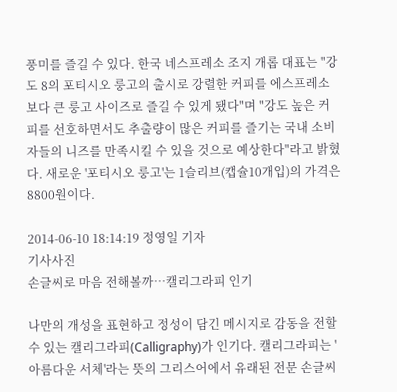풍미를 즐길 수 있다. 한국 네스프레소 조지 개롭 대표는 "강도 8의 포티시오 룽고의 출시로 강렬한 커피를 에스프레소보다 큰 룽고 사이즈로 즐길 수 있게 됐다"며 "강도 높은 커피를 선호하면서도 추출량이 많은 커피를 즐기는 국내 소비자들의 니즈를 만족시킬 수 있을 것으로 예상한다"라고 밝혔다. 새로운 '포티시오 룽고'는 1슬리브(캡슐10개입)의 가격은 8800원이다.

2014-06-10 18:14:19 정영일 기자
기사사진
손글씨로 마음 전해볼까…캘리그라피 인기

나만의 개성을 표현하고 정성이 담긴 메시지로 감동을 전할 수 있는 캘리그라피(Calligraphy)가 인기다. 캘리그라피는 '아름다운 서체'라는 뜻의 그리스어에서 유래된 전문 손글씨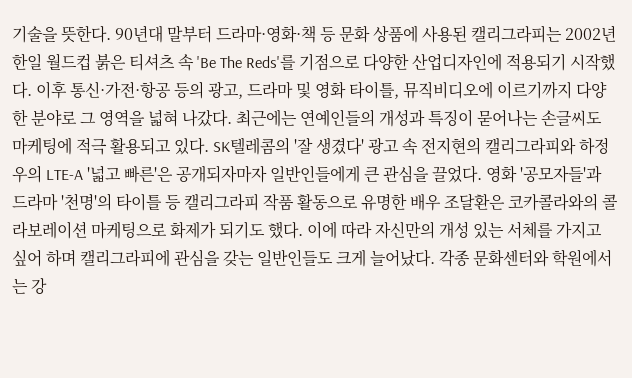기술을 뜻한다. 90년대 말부터 드라마·영화·책 등 문화 상품에 사용된 캘리그라피는 2002년 한일 월드컵 붉은 티셔츠 속 'Be The Reds'를 기점으로 다양한 산업디자인에 적용되기 시작했다. 이후 통신·가전·항공 등의 광고, 드라마 및 영화 타이틀, 뮤직비디오에 이르기까지 다양한 분야로 그 영역을 넓혀 나갔다. 최근에는 연예인들의 개성과 특징이 묻어나는 손글씨도 마케팅에 적극 활용되고 있다. SK텔레콤의 '잘 생겼다' 광고 속 전지현의 캘리그라피와 하정우의 LTE-A '넓고 빠른'은 공개되자마자 일반인들에게 큰 관심을 끌었다. 영화 '공모자들'과 드라마 '천명'의 타이틀 등 캘리그라피 작품 활동으로 유명한 배우 조달환은 코카콜라와의 콜라보레이션 마케팅으로 화제가 되기도 했다. 이에 따라 자신만의 개성 있는 서체를 가지고 싶어 하며 캘리그라피에 관심을 갖는 일반인들도 크게 늘어났다. 각종 문화센터와 학원에서는 강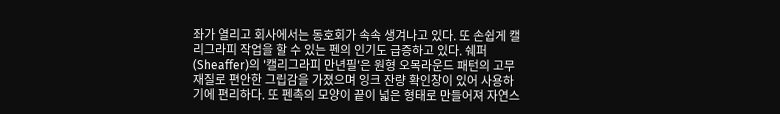좌가 열리고 회사에서는 동호회가 속속 생겨나고 있다. 또 손쉽게 캘리그라피 작업을 할 수 있는 펜의 인기도 급증하고 있다. 쉐퍼(Sheaffer)의 '캘리그라피 만년필'은 원형 오목라운드 패턴의 고무 재질로 편안한 그립감을 가졌으며 잉크 잔량 확인창이 있어 사용하기에 편리하다. 또 펜촉의 모양이 끝이 넓은 형태로 만들어져 자연스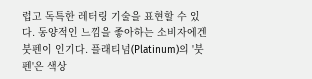럽고 독특한 레터링 기술을 표현할 수 있다. 동양적인 느낌을 좋아하는 소비자에겐 붓펜이 인기다. 플래티넘(Platinum)의 '붓펜'은 색상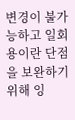변경이 불가능하고 일회용이란 단점을 보완하기 위해 잉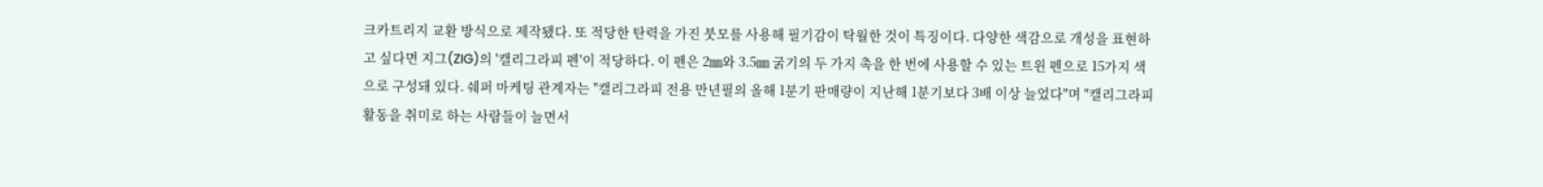크카트리지 교환 방식으로 제작됐다. 또 적당한 탄력을 가진 붓모를 사용해 필기감이 탁월한 것이 특징이다. 다양한 색감으로 개성을 표현하고 싶다면 지그(ZIG)의 '캘리그라피 펜'이 적당하다. 이 펜은 2㎜와 3.5㎜ 굵기의 두 가지 촉을 한 번에 사용할 수 있는 트윈 펜으로 15가지 색으로 구성돼 있다. 쉐퍼 마케팅 관계자는 "캘리그라피 전용 만년필의 올해 1분기 판매량이 지난해 1분기보다 3배 이상 늘었다"며 "캘리그라피 활동을 취미로 하는 사람들이 늘면서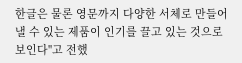한글은 물론 영문까지 다양한 서체로 만들어 낼 수 있는 제품이 인기를 끌고 있는 것으로 보인다"고 전했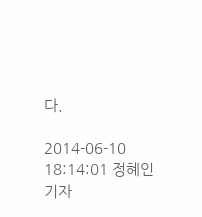다.

2014-06-10 18:14:01 정혜인 기자